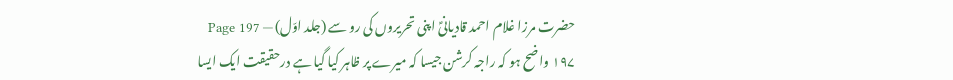حضرت مرزا غلام احمد قادیانیؑ اپنی تحریروں کی رو سے (جلد اوّل) — Page 197
۱۹۷ واضح ہو کہ راجہ کرشن جیسا کہ میرے پر ظاہر کیا گیا ہے درحقیقت ایک ایسا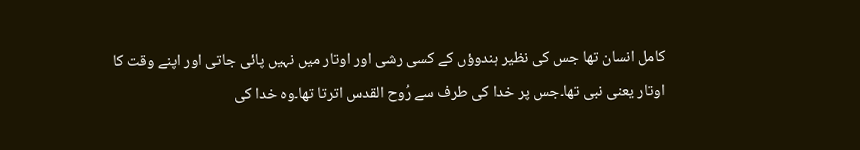کامل انسان تھا جس کی نظیر ہندوؤں کے کسی رشی اور اوتار میں نہیں پائی جاتی اور اپنے وقت کا اوتار یعنی نبی تھا۔جس پر خدا کی طرف سے رُوح القدس اترتا تھا۔وہ خدا کی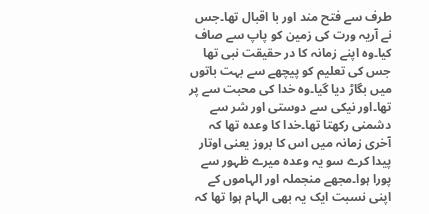طرف سے فتح مند اور با اقبال تھا۔جس نے آریہ ورت کی زمین کو پاپ سے صاف کیا۔وہ اپنے زمانہ کا در حقیقت نبی تھا جس کی تعلیم کو پیچھے سے بہت باتوں میں بگاڑ دیا گیا۔وہ خدا کی محبت سے پر تھا۔اور نیکی سے دوستی اور شر سے دشمنی رکھتا تھا۔خدا کا وعدہ تھا کہ آخری زمانہ میں اس کا بروز یعنی اوتار پیدا کرے سو یہ وعدہ میرے ظہور سے پورا ہوا۔مجھے منجملہ اور الہاموں کے اپنی نسبت ایک یہ بھی الہام ہوا تھا کہ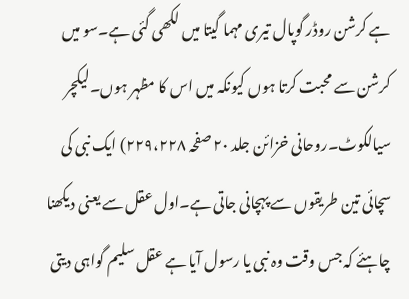ہے کرشن روڈر گوپال تیری مہما گیتا میں لکھی گئی ہے۔سو میں کرشن سے محبت کرتا ہوں کیونکہ میں اس کا مظہر ہوں۔لیکچر سیالکوٹ۔روحانی خزائن جلد ۲۰ صفحہ ۲۲۹،۲۲۸) ایک نبی کی سچائی تین طریقوں سے پہچانی جاتی ہے۔اول عقل سے یعنی دیکھنا چاہئے کہ جس وقت وہ نبی یا رسول آیا ہے عقل سلیم گواہی دیتی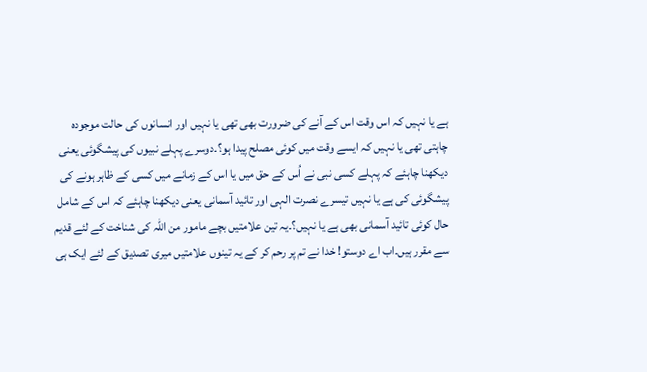ہے یا نہیں کہ اس وقت اس کے آنے کی ضرورت بھی تھی یا نہیں اور انسانوں کی حالت موجودہ چاہتی تھی یا نہیں کہ ایسے وقت میں کوئی مصلح پیدا ہو؟۔دوسرے پہلے نبیوں کی پیشگوئی یعنی دیکھنا چاہئے کہ پہلے کسی نبی نے اُس کے حق میں یا اس کے زمانے میں کسی کے ظاہر ہونے کی پیشگوئی کی ہے یا نہیں تیسرے نصرت الہی اور تائید آسمانی یعنی دیکھنا چاہئے کہ اس کے شامل حال کوئی تائید آسمانی بھی ہے یا نہیں؟۔یہ تین علامتیں بچے مامور من اللہ کی شناخت کے لئے قدیم سے مقرر ہیں۔اب اے دوستو! خدا نے تم پر رحم کر کے یہ تینوں علامتیں میری تصدیق کے لئے ایک ہی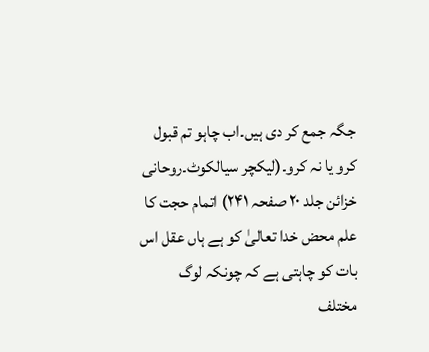جگہ جمع کر دی ہیں۔اب چاہو تم قبول کرو یا نہ کرو۔(لیکچر سیالکوٹ۔روحانی خزائن جلد ۲۰ صفحہ ۲۴۱) اتمام حجت کا علم محض خدا تعالیٰ کو ہے ہاں عقل اس بات کو چاہتی ہے کہ چونکہ لوگ مختلف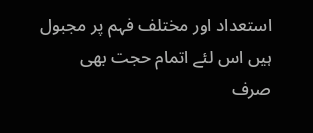استعداد اور مختلف فہم پر مجبول ہیں اس لئے اتمام حجت بھی صرف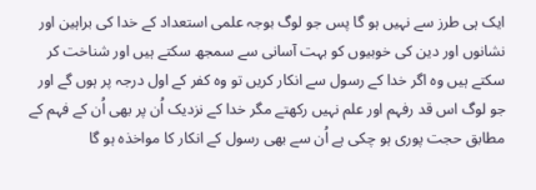ایک ہی طرز سے نہیں ہو گا پس جو لوگ بوجہ علمی استعداد کے خدا کی براہین اور نشانوں اور دین کی خوبیوں کو بہت آسانی سے سمجھ سکتے ہیں اور شناخت کر سکتے ہیں وہ اگر خدا کے رسول سے انکار کریں تو وہ کفر کے اول درجہ پر ہوں گے اور جو لوگ اس قد رفہم اور علم نہیں رکھتے مگر خدا کے نزدیک اُن پر بھی اُن کے فہم کے مطابق حجت پوری ہو چکی ہے اُن سے بھی رسول کے انکار کا مواخذہ ہو گا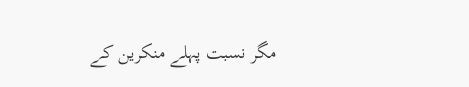مگر نسبت پہلے منکرین کے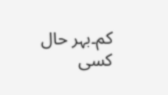کم۔بہر حال کسی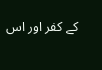کے کفر اور اس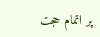پر اتمام حجت